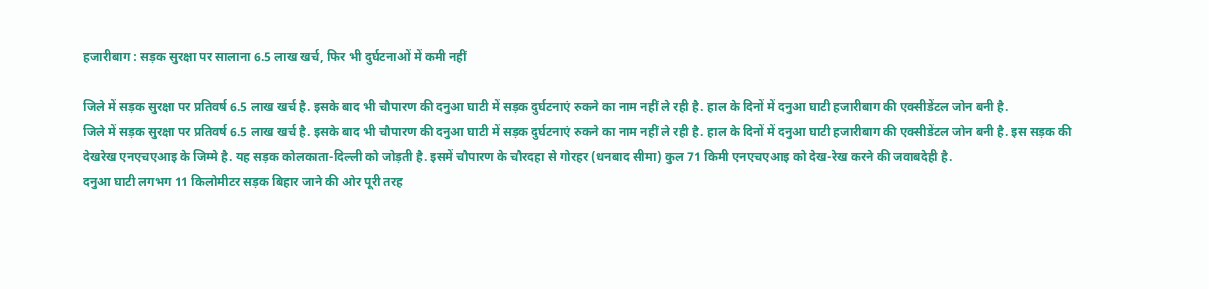हजारीबाग : सड़क सुरक्षा पर सालाना 6.5 लाख खर्च, फिर भी दुर्घटनाओं में कमी नहीं

जिले में सड़क सुरक्षा पर प्रतिवर्ष 6.5 लाख खर्च है. इसके बाद भी चौपारण की दनुआ घाटी में सड़क दुर्घटनाएं रुकने का नाम नहीं ले रही है. हाल के दिनों में दनुआ घाटी हजारीबाग की एक्सीडेंटल जोन बनी है.
जिले में सड़क सुरक्षा पर प्रतिवर्ष 6.5 लाख खर्च है. इसके बाद भी चौपारण की दनुआ घाटी में सड़क दुर्घटनाएं रुकने का नाम नहीं ले रही है. हाल के दिनों में दनुआ घाटी हजारीबाग की एक्सीडेंटल जोन बनी है. इस सड़क की देखरेख एनएचएआइ के जिम्मे है. यह सड़क कोलकाता-दिल्ली को जोड़ती है. इसमें चौपारण के चौरदहा से गोरहर (धनबाद सीमा) कुल 71 किमी एनएचएआइ को देख-रेख करने की जवाबदेही है.
दनुआ घाटी लगभग 11 किलोमीटर सड़क बिहार जाने की ओर पूरी तरह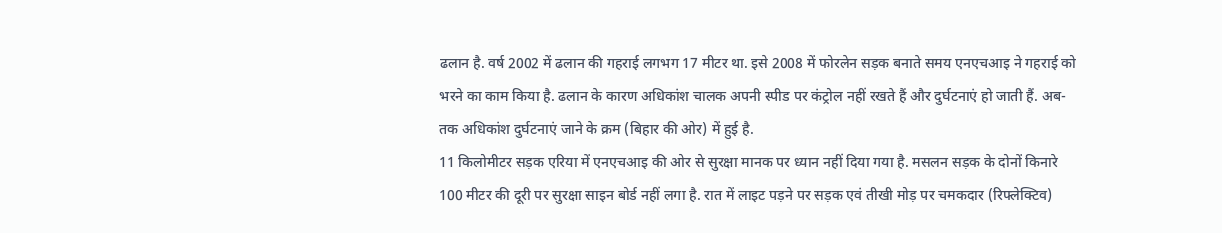ढलान है. वर्ष 2002 में ढलान की गहराई लगभग 17 मीटर था. इसे 2008 में फोरलेन सड़क बनाते समय एनएचआइ ने गहराई को भरने का काम किया है. ढलान के कारण अधिकांश चालक अपनी स्पीड पर कंट्रोल नहीं रखते हैं और दुर्घटनाएं हो जाती हैं. अब-तक अधिकांश दुर्घटनाएं जाने के क्रम (बिहार की ओर) में हुई है.
11 किलोमीटर सड़क एरिया में एनएचआइ की ओर से सुरक्षा मानक पर ध्यान नहीं दिया गया है. मसलन सड़क के दोनों किनारे 100 मीटर की दूरी पर सुरक्षा साइन बोर्ड नहीं लगा है. रात में लाइट पड़ने पर सड़क एवं तीखी मोड़ पर चमकदार (रिफ्लेक्टिव)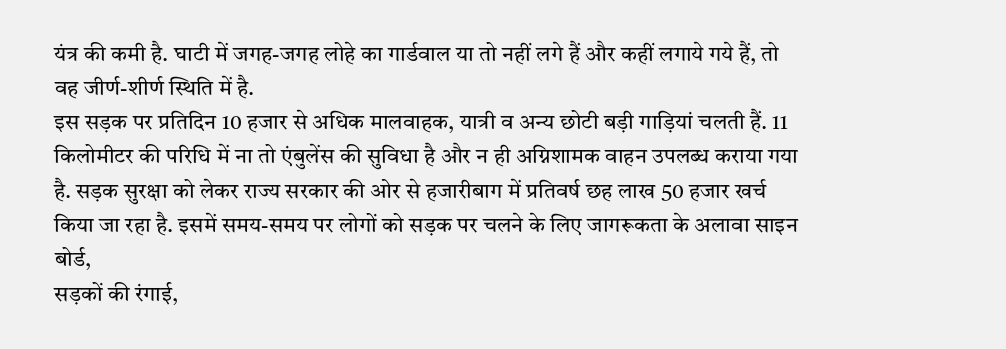यंत्र की कमी है. घाटी में जगह-जगह लोहे का गार्डवाल या तो नहीं लगे हैं और कहीं लगाये गये हैं, तो वह जीर्ण-शीर्ण स्थिति में है.
इस सड़क पर प्रतिदिन 10 हजार से अधिक मालवाहक, यात्री व अन्य छोटी बड़ी गाड़ियां चलती हैं. 11 किलोमीटर की परिधि में ना तो एंबुलेंस की सुविधा है और न ही अग्निशामक वाहन उपलब्ध कराया गया है. सड़क सुरक्षा को लेकर राज्य सरकार की ओर से हजारीबाग में प्रतिवर्ष छह लाख 50 हजार खर्च किया जा रहा है. इसमें समय-समय पर लोगों को सड़क पर चलने के लिए जागरूकता के अलावा साइन बोर्ड,
सड़कों की रंगाई,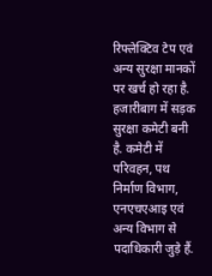रिफ्लेक्टिव टेप एवं अन्य सुरक्षा मानकों पर खर्च हो रहा है. हजारीबाग में सड़क सुरक्षा कमेटी बनी है. कमेटी में परिवहन, पथ निर्माण विभाग, एनएचएआइ एवं अन्य विभाग से पदाधिकारी जुड़े हैं.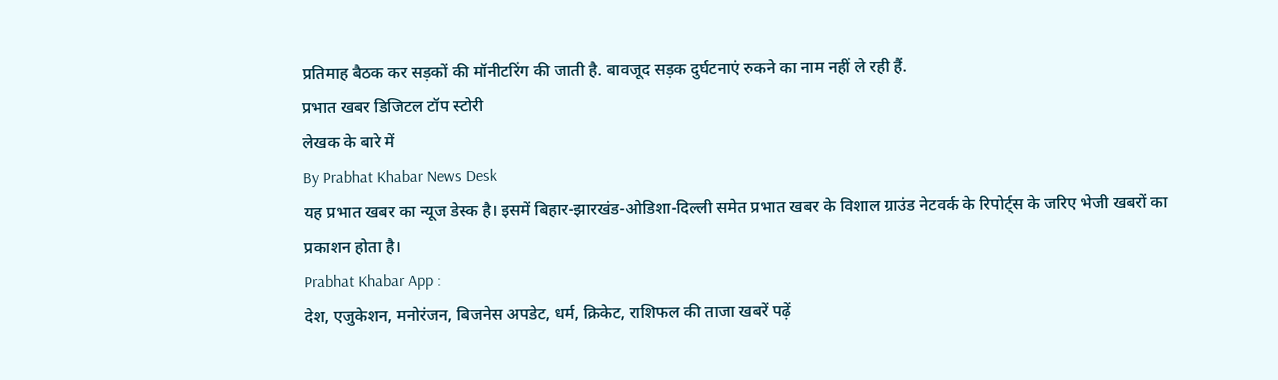प्रतिमाह बैठक कर सड़कों की मॉनीटरिंग की जाती है. बावजूद सड़क दुर्घटनाएं रुकने का नाम नहीं ले रही हैं.
प्रभात खबर डिजिटल टॉप स्टोरी
लेखक के बारे में
By Prabhat Khabar News Desk
यह प्रभात खबर का न्यूज डेस्क है। इसमें बिहार-झारखंड-ओडिशा-दिल्ली समेत प्रभात खबर के विशाल ग्राउंड नेटवर्क के रिपोर्ट्स के जरिए भेजी खबरों का प्रकाशन होता है।
Prabhat Khabar App :
देश, एजुकेशन, मनोरंजन, बिजनेस अपडेट, धर्म, क्रिकेट, राशिफल की ताजा खबरें पढ़ें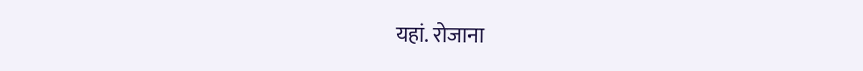यहां. रोजाना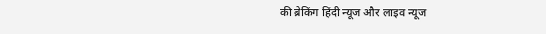की ब्रेकिंग हिंदी न्यूज और लाइव न्यूज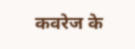कवरेज के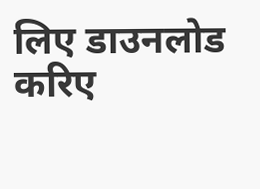लिए डाउनलोड करिए